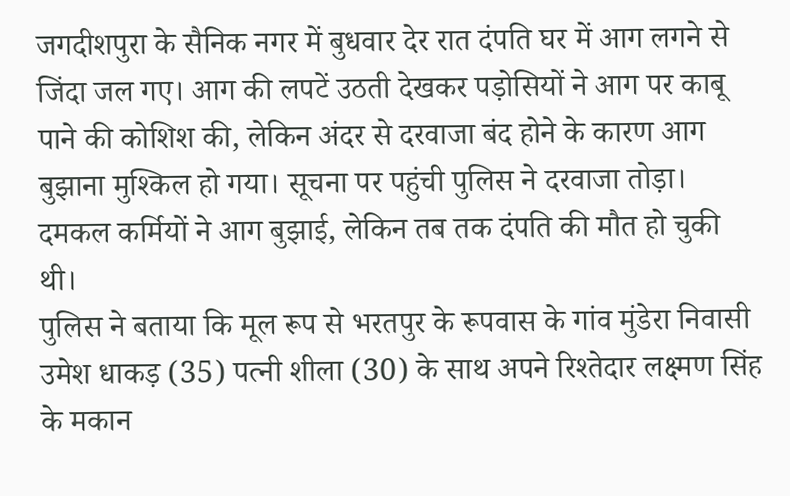जगदीशपुरा के सैनिक नगर में बुधवार देर रात दंपति घर में आग लगने से जिंदा जल गए। आग की लपटें उठती देखकर पड़ोसियों ने आग पर काबू पाने की कोशिश की, लेकिन अंदर से दरवाजा बंद होने के कारण आग बुझाना मुश्किल हो गया। सूचना पर पहुंची पुलिस ने दरवाजा तोड़ा। दमकल कर्मियों ने आग बुझाई, लेकिन तब तक दंपति की मौत हो चुकी थी।
पुलिस ने बताया कि मूल रूप से भरतपुर के रूपवास के गांव मुंडेरा निवासी उमेश धाकड़ (35) पत्नी शीला (30) के साथ अपने रिश्तेदार लक्ष्मण सिंह के मकान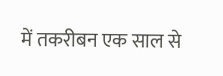में तकरीबन एक साल से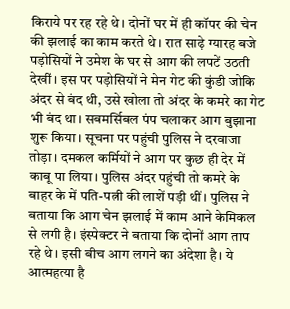किराये पर रह रहे थे। दोनों घर में ही कॉपर की चेन की झलाई का काम करते थे। रात साढ़े ग्यारह बजे पड़ोसियों ने उमेश के घर से आग की लपटें उठती देखीं। इस पर पड़ोसियों ने मेन गेट की कुंडी जोकि अंदर से बंद थी, उसे खोला तो अंदर के कमरे का गेट भी बंद था। सबमर्सिबल पंप चलाकर आग बुझाना शुरू किया। सूचना पर पहुंची पुलिस ने दरवाजा तोड़ा। दमकल कर्मियों ने आग पर कुछ ही देर में काबू पा लिया। पुलिस अंदर पहुंची तो कमरे के बाहर के में पति-पत्नी की लाशें पड़ी थीं। पुलिस ने बताया कि आग चेन झलाई में काम आने केमिकल से लगी है। इंस्पेक्टर ने बताया कि दोनों आग ताप रहे थे। इसी बीच आग लगने का अंदेशा है। ये आत्महत्या है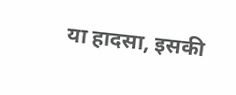या हादसा, इसकी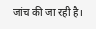जांच की जा रही है।